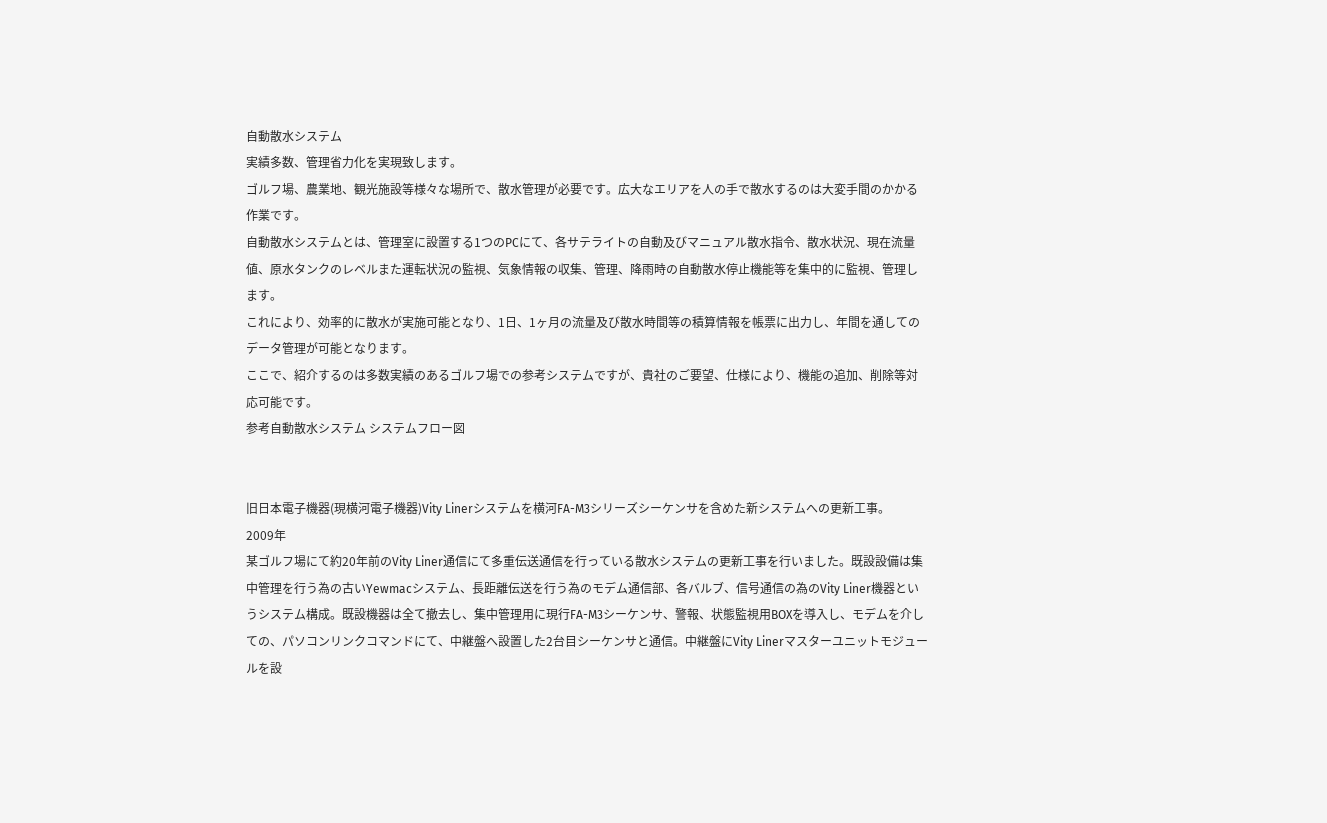自動散水システム
実績多数、管理省力化を実現致します。
ゴルフ場、農業地、観光施設等様々な場所で、散水管理が必要です。広大なエリアを人の手で散水するのは大変手間のかかる作業です。
自動散水システムとは、管理室に設置する1つのPCにて、各サテライトの自動及びマニュアル散水指令、散水状況、現在流量値、原水タンクのレベルまた運転状況の監視、気象情報の収集、管理、降雨時の自動散水停止機能等を集中的に監視、管理します。
これにより、効率的に散水が実施可能となり、1日、1ヶ月の流量及び散水時間等の積算情報を帳票に出力し、年間を通してのデータ管理が可能となります。
ここで、紹介するのは多数実績のあるゴルフ場での参考システムですが、貴社のご要望、仕様により、機能の追加、削除等対応可能です。
参考自動散水システム システムフロー図


旧日本電子機器(現横河電子機器)Vity Linerシステムを横河FA-M3シリーズシーケンサを含めた新システムへの更新工事。
2009年
某ゴルフ場にて約20年前のVity Liner通信にて多重伝送通信を行っている散水システムの更新工事を行いました。既設設備は集中管理を行う為の古いYewmacシステム、長距離伝送を行う為のモデム通信部、各バルブ、信号通信の為のVity Liner機器というシステム構成。既設機器は全て撤去し、集中管理用に現行FA-M3シーケンサ、警報、状態監視用BOXを導入し、モデムを介しての、パソコンリンクコマンドにて、中継盤へ設置した2台目シーケンサと通信。中継盤にVity Linerマスターユニットモジュールを設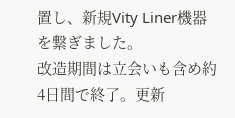置し、新規Vity Liner機器を繋ぎました。
改造期間は立会いも含め約4日間で終了。更新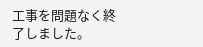工事を問題なく終了しました。